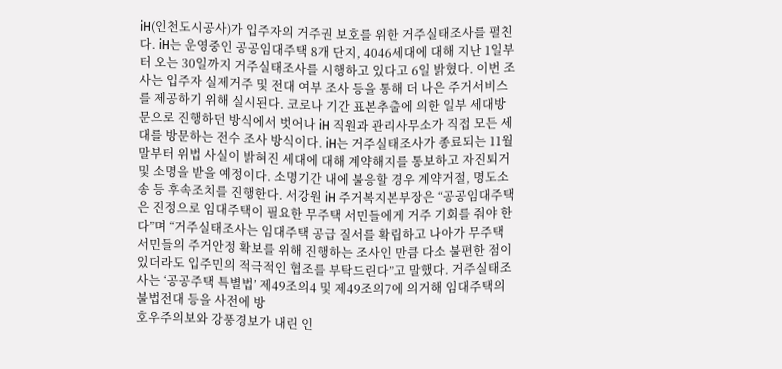iH(인천도시공사)가 입주자의 거주권 보호를 위한 거주실태조사를 펼친다. iH는 운영중인 공공임대주택 8개 단지, 4046세대에 대해 지난 1일부터 오는 30일까지 거주실태조사를 시행하고 있다고 6일 밝혔다. 이번 조사는 입주자 실제거주 및 전대 여부 조사 등을 통해 더 나은 주거서비스를 제공하기 위해 실시된다. 코로나 기간 표본추출에 의한 일부 세대방문으로 진행하던 방식에서 벗어나 iH 직원과 관리사무소가 직접 모든 세대를 방문하는 전수 조사 방식이다. iH는 거주실태조사가 종료되는 11월 말부터 위법 사실이 밝혀진 세대에 대해 계약해지를 통보하고 자진퇴거 및 소명을 받을 예정이다. 소명기간 내에 불응할 경우 계약거절, 명도소송 등 후속조치를 진행한다. 서강원 iH 주거복지본부장은 “공공임대주택은 진정으로 임대주택이 필요한 무주택 서민들에게 거주 기회를 줘야 한다”며 “거주실태조사는 임대주택 공급 질서를 확립하고 나아가 무주택 서민들의 주거안정 확보를 위해 진행하는 조사인 만큼 다소 불편한 점이 있더라도 입주민의 적극적인 협조를 부탁드린다”고 말했다. 거주실태조사는 ‘공공주택 특별법’ 제49조의4 및 제49조의7에 의거해 임대주택의 불법전대 등을 사전에 방
호우주의보와 강풍경보가 내린 인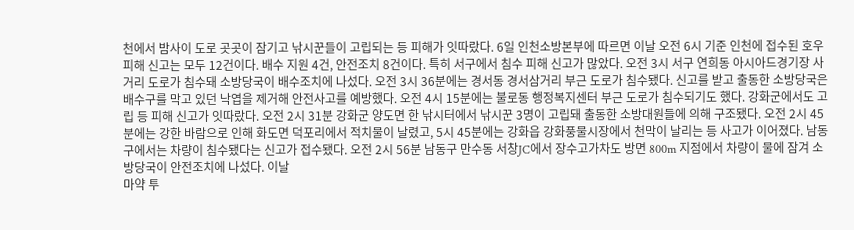천에서 밤사이 도로 곳곳이 잠기고 낚시꾼들이 고립되는 등 피해가 잇따랐다. 6일 인천소방본부에 따르면 이날 오전 6시 기준 인천에 접수된 호우 피해 신고는 모두 12건이다. 배수 지원 4건, 안전조치 8건이다. 특히 서구에서 침수 피해 신고가 많았다. 오전 3시 서구 연희동 아시아드경기장 사거리 도로가 침수돼 소방당국이 배수조치에 나섰다. 오전 3시 36분에는 경서동 경서삼거리 부근 도로가 침수됐다. 신고를 받고 출동한 소방당국은 배수구를 막고 있던 낙엽을 제거해 안전사고를 예방했다. 오전 4시 15분에는 불로동 행정복지센터 부근 도로가 침수되기도 했다. 강화군에서도 고립 등 피해 신고가 잇따랐다. 오전 2시 31분 강화군 양도면 한 낚시터에서 낚시꾼 3명이 고립돼 출동한 소방대원들에 의해 구조됐다. 오전 2시 45분에는 강한 바람으로 인해 화도면 덕포리에서 적치물이 날렸고, 5시 45분에는 강화읍 강화풍물시장에서 천막이 날리는 등 사고가 이어졌다. 남동구에서는 차량이 침수됐다는 신고가 접수됐다. 오전 2시 56분 남동구 만수동 서창JC에서 장수고가차도 방면 800m 지점에서 차량이 물에 잠겨 소방당국이 안전조치에 나섰다. 이날
마약 투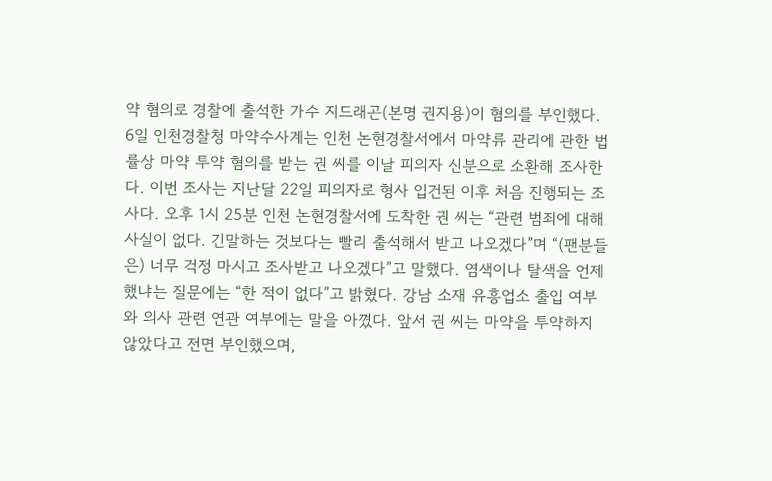약 혐의로 경찰에 출석한 가수 지드래곤(본명 권지용)이 혐의를 부인했다. 6일 인천경찰청 마약수사계는 인천 논현경찰서에서 마약류 관리에 관한 법률상 마약 투약 혐의를 받는 권 씨를 이날 피의자 신분으로 소환해 조사한다. 이번 조사는 지난달 22일 피의자로 형사 입건된 이후 처음 진행되는 조사다. 오후 1시 25분 인천 논현경찰서에 도착한 권 씨는 “관련 범죄에 대해 사실이 없다. 긴말하는 것보다는 빨리 출석해서 받고 나오겠다”며 “(팬분들은) 너무 걱정 마시고 조사받고 나오겠다”고 말했다. 염색이나 탈색을 언제 했냐는 질문에는 “한 적이 없다”고 밝혔다. 강남 소재 유흥업소 출입 여부와 의사 관련 연관 여부에는 말을 아꼈다. 앞서 권 씨는 마약을 투약하지 않았다고 전면 부인했으며,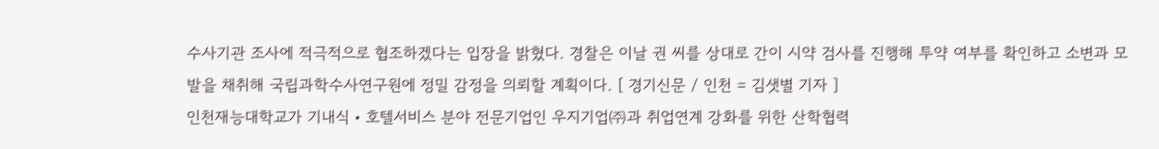수사기관 조사에 적극적으로 협조하겠다는 입장을 밝혔다. 경찰은 이날 권 씨를 상대로 간이 시약 검사를 진행해 투약 여부를 확인하고 소변과 모발을 채취해 국립과학수사연구원에 정밀 감정을 의뢰할 계획이다. [ 경기신문 / 인천 = 김샛별 기자 ]
인천재능대학교가 기내식‧호텔서비스 분야 전문기업인 우지기업㈜과 취업연계 강화를 위한 산학협력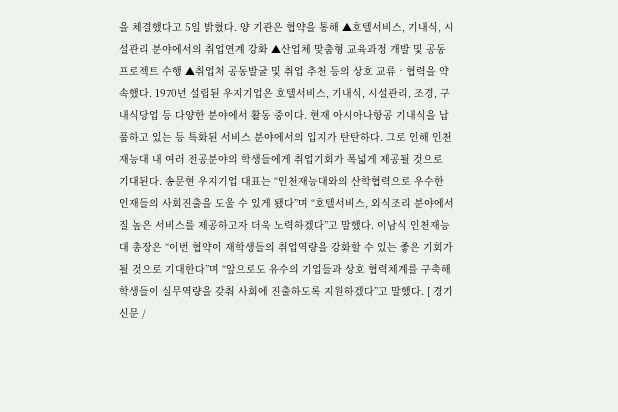을 체결했다고 5일 밝혔다. 양 기관은 협약을 통해 ▲호텔서비스, 기내식, 시설관리 분야에서의 취업연계 강화 ▲산업체 맞춤형 교육과정 개발 및 공동 프로젝트 수행 ▲취업처 공동발굴 및 취업 추천 등의 상호 교류‧협력을 약속했다. 1970년 설립된 우지기업은 호텔서비스, 기내식, 시설관리, 조경, 구내식당업 등 다양한 분야에서 활동 중이다. 현재 아시아나항공 기내식을 납품하고 있는 등 특화된 서비스 분야에서의 입지가 탄탄하다. 그로 인해 인천재능대 내 여러 전공분야의 학생들에게 취업기회가 폭넓게 제공될 것으로 기대된다. 송문현 우지기업 대표는 “인천재능대와의 산학협력으로 우수한 인재들의 사회진출을 도울 수 있게 됐다”며 “호텔서비스, 외식조리 분야에서 질 높은 서비스를 제공하고자 더욱 노력하겠다”고 말했다. 이남식 인천재능대 총장은 “이번 협약이 재학생들의 취업역량을 강화할 수 있는 좋은 기회가 될 것으로 기대한다”며 “앞으로도 유수의 기업들과 상호 협력체계를 구축해 학생들이 실무역량을 갖춰 사회에 진출하도록 지원하겠다”고 말했다. [ 경기신문 /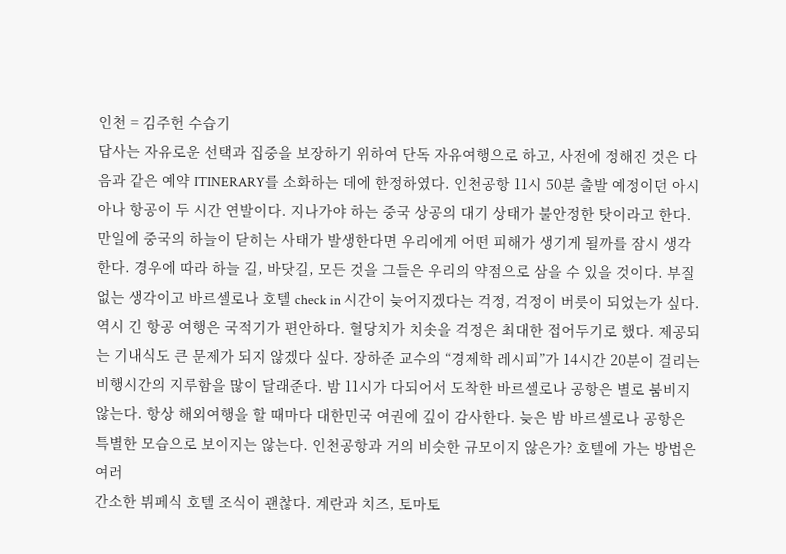인천 = 김주헌 수습기
답사는 자유로운 선택과 집중을 보장하기 위하여 단독 자유여행으로 하고, 사전에 정해진 것은 다음과 같은 예약 ITINERARY를 소화하는 데에 한정하였다. 인천공항 11시 50분 출발 예정이던 아시아나 항공이 두 시간 연발이다. 지나가야 하는 중국 상공의 대기 상태가 불안정한 탓이라고 한다. 만일에 중국의 하늘이 닫히는 사태가 발생한다면 우리에게 어떤 피해가 생기게 될까를 잠시 생각한다. 경우에 따라 하늘 길, 바닷길, 모든 것을 그들은 우리의 약점으로 삼을 수 있을 것이다. 부질없는 생각이고 바르셀로나 호텔 check in 시간이 늦어지겠다는 걱정, 걱정이 버릇이 되었는가 싶다. 역시 긴 항공 여행은 국적기가 편안하다. 혈당치가 치솟을 걱정은 최대한 접어두기로 했다. 제공되는 기내식도 큰 문제가 되지 않겠다 싶다. 장하준 교수의 “경제학 레시피”가 14시간 20분이 걸리는 비행시간의 지루함을 많이 달래준다. 밤 11시가 다되어서 도착한 바르셀로나 공항은 별로 붐비지 않는다. 항상 해외여행을 할 때마다 대한민국 여권에 깊이 감사한다. 늦은 밤 바르셀로나 공항은 특별한 모습으로 보이지는 않는다. 인천공항과 거의 비슷한 규모이지 않은가? 호텔에 가는 방법은 여러
간소한 뷔페식 호텔 조식이 괜찮다. 계란과 치즈, 토마토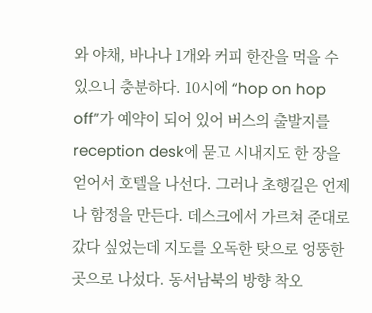와 야채, 바나나 1개와 커피 한잔을 먹을 수 있으니 충분하다. 10시에 “hop on hop off”가 예약이 되어 있어 버스의 출발지를 reception desk에 묻고 시내지도 한 장을 얻어서 호텔을 나선다. 그러나 초행길은 언제나 함정을 만든다. 데스크에서 가르쳐 준대로 갔다 싶었는데 지도를 오독한 탓으로 엉뚱한 곳으로 나섰다. 동서남북의 방향 착오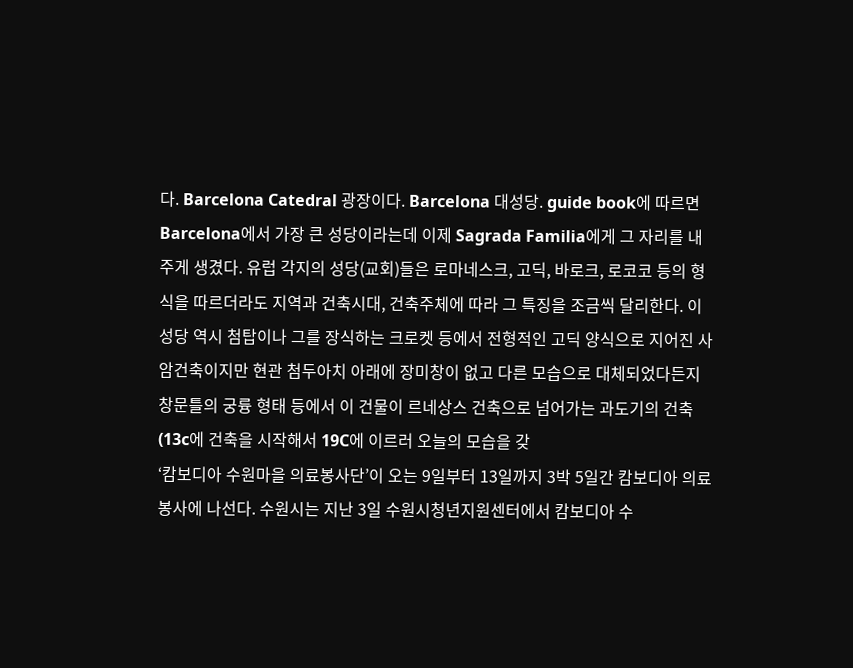다. Barcelona Catedral 광장이다. Barcelona 대성당. guide book에 따르면 Barcelona에서 가장 큰 성당이라는데 이제 Sagrada Familia에게 그 자리를 내주게 생겼다. 유럽 각지의 성당(교회)들은 로마네스크, 고딕, 바로크, 로코코 등의 형식을 따르더라도 지역과 건축시대, 건축주체에 따라 그 특징을 조금씩 달리한다. 이 성당 역시 첨탑이나 그를 장식하는 크로켓 등에서 전형적인 고딕 양식으로 지어진 사암건축이지만 현관 첨두아치 아래에 장미창이 없고 다른 모습으로 대체되었다든지 창문틀의 궁륭 형태 등에서 이 건물이 르네상스 건축으로 넘어가는 과도기의 건축(13c에 건축을 시작해서 19C에 이르러 오늘의 모습을 갖
‘캄보디아 수원마을 의료봉사단’이 오는 9일부터 13일까지 3박 5일간 캄보디아 의료봉사에 나선다. 수원시는 지난 3일 수원시청년지원센터에서 캄보디아 수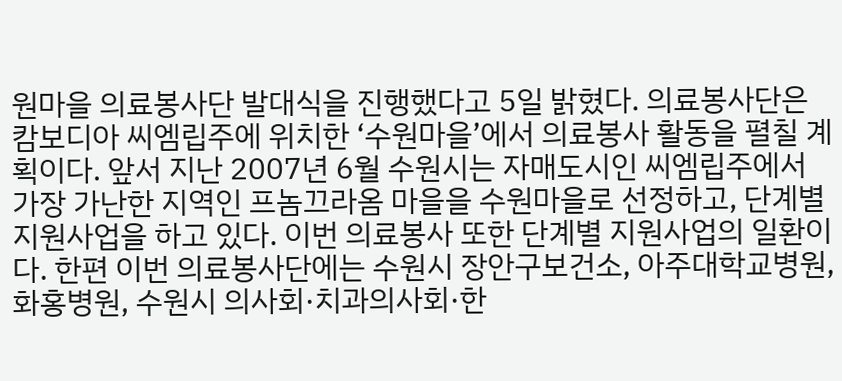원마을 의료봉사단 발대식을 진행했다고 5일 밝혔다. 의료봉사단은 캄보디아 씨엠립주에 위치한 ‘수원마을’에서 의료봉사 활동을 펼칠 계획이다. 앞서 지난 2007년 6월 수원시는 자매도시인 씨엠립주에서 가장 가난한 지역인 프놈끄라옴 마을을 수원마을로 선정하고, 단계별 지원사업을 하고 있다. 이번 의료봉사 또한 단계별 지원사업의 일환이다. 한편 이번 의료봉사단에는 수원시 장안구보건소, 아주대학교병원, 화홍병원, 수원시 의사회·치과의사회·한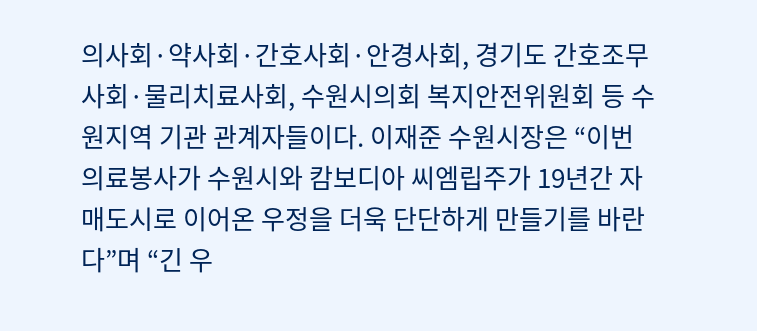의사회·약사회·간호사회·안경사회, 경기도 간호조무사회·물리치료사회, 수원시의회 복지안전위원회 등 수원지역 기관 관계자들이다. 이재준 수원시장은 “이번 의료봉사가 수원시와 캄보디아 씨엠립주가 19년간 자매도시로 이어온 우정을 더욱 단단하게 만들기를 바란다”며 “긴 우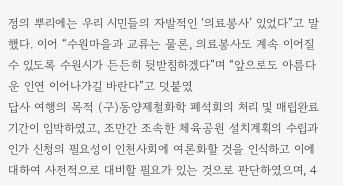정의 뿌리에는 우리 시민들의 자발적인 ‘의료봉사’ 있었다”고 말했다. 이어 “수원마을과 교류는 물론, 의료봉사도 계속 이어질 수 있도록 수원시가 든든히 뒷받침하겠다”며 “앞으로도 아름다운 인연 이어나가길 바란다”고 덧붙였
답사 여행의 목적 (구)동양제철화학 폐석회의 처리 및 매립완료 기간이 임박하였고, 조만간 조속한 체육공원 설치계획의 수립과 인가 신청의 필요성이 인천사회에 여론화할 것을 인식하고 이에 대하여 사전적으로 대비할 필요가 있는 것으로 판단하였으며, 4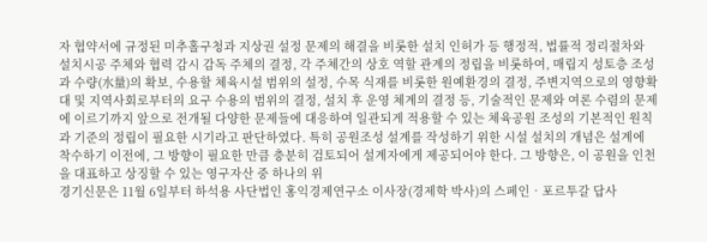자 협약서에 규정된 미추홀구청과 지상권 설정 문제의 해결을 비롯한 설치 인허가 등 행정적, 법률적 정리절차와 설치시공 주체와 협력 감시 감독 주체의 결정, 각 주체간의 상호 역할 관계의 정립을 비롯하여, 매립지 성토층 조성과 수량(水量)의 확보, 수용할 체육시설 범위의 설정, 수목 식재를 비롯한 원예환경의 결정, 주변지역으로의 영향확대 및 지역사회로부터의 요구 수용의 범위의 결정, 설치 후 운영 체계의 결정 등, 기술적인 문제와 여론 수렴의 문제에 이르기까지 앞으로 전개될 다양한 문제들에 대응하여 일관되게 적용할 수 있는 체육공원 조성의 기본적인 원칙과 기준의 정립이 필요한 시기라고 판단하였다. 특히 공원조성 설계를 작성하기 위한 시설 설치의 개념은 설계에 착수하기 이전에, 그 방향이 필요한 만큼 충분히 검토되어 설계자에게 제공되어야 한다. 그 방향은, 이 공원을 인천을 대표하고 상징할 수 있는 영구자산 중 하나의 위
경기신문은 11월 6일부터 하석용 사단법인 홍익경제연구소 이사장(경제학 박사)의 스페인‧포르투갈 답사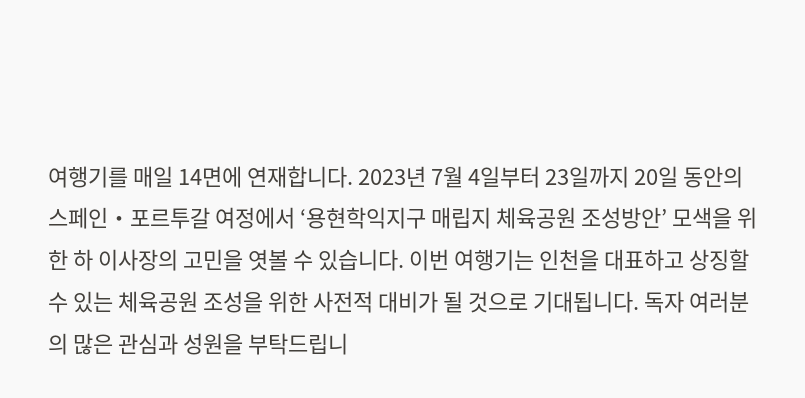여행기를 매일 14면에 연재합니다. 2023년 7월 4일부터 23일까지 20일 동안의 스페인‧포르투갈 여정에서 ‘용현학익지구 매립지 체육공원 조성방안’ 모색을 위한 하 이사장의 고민을 엿볼 수 있습니다. 이번 여행기는 인천을 대표하고 상징할 수 있는 체육공원 조성을 위한 사전적 대비가 될 것으로 기대됩니다. 독자 여러분의 많은 관심과 성원을 부탁드립니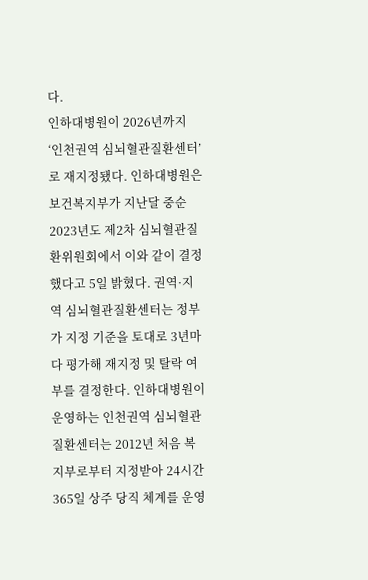다.
인하대병원이 2026년까지 ‘인천권역 심뇌혈관질환센터’로 재지정됐다. 인하대병원은 보건복지부가 지난달 중순 2023년도 제2차 심뇌혈관질환위원회에서 이와 같이 결정했다고 5일 밝혔다. 권역·지역 심뇌혈관질환센터는 정부가 지정 기준을 토대로 3년마다 평가해 재지정 및 탈락 여부를 결정한다. 인하대병원이 운영하는 인천권역 심뇌혈관질환센터는 2012년 처음 복지부로부터 지정받아 24시간 365일 상주 당직 체계를 운영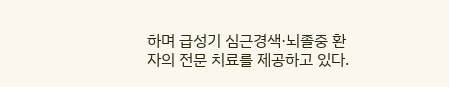하며 급성기 심근경색·뇌졸중 환자의 전문 치료를 제공하고 있다.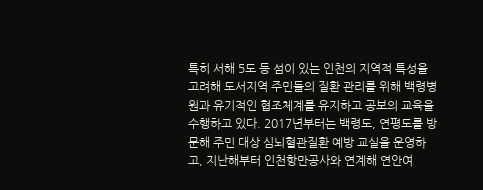특히 서해 5도 등 섬이 있는 인천의 지역적 특성을 고려해 도서지역 주민들의 질환 관리를 위해 백령병원과 유기적인 협조체계를 유지하고 공보의 교육을 수행하고 있다. 2017년부터는 백령도, 연평도를 방문해 주민 대상 심뇌혈관질환 예방 교실을 운영하고, 지난해부터 인천항만공사와 연계해 연안여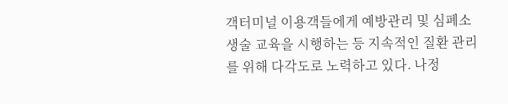객터미널 이용객들에게 예방관리 및 심폐소생술 교육을 시행하는 등 지속적인 질환 관리를 위해 다각도로 노력하고 있다. 나정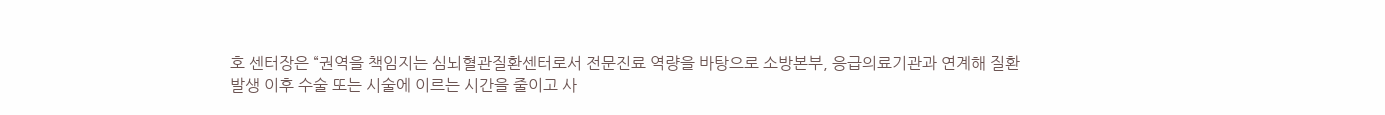호 센터장은 “권역을 책임지는 심뇌혈관질환센터로서 전문진료 역량을 바탕으로 소방본부, 응급의료기관과 연계해 질환 발생 이후 수술 또는 시술에 이르는 시간을 줄이고 사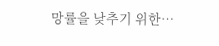망률을 낮추기 위한…